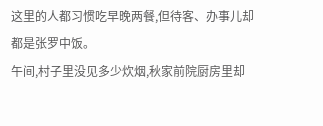这里的人都习惯吃早晚两餐,但待客、办事儿却都是张罗中饭。
午间,村子里没见多少炊烟,秋家前院厨房里却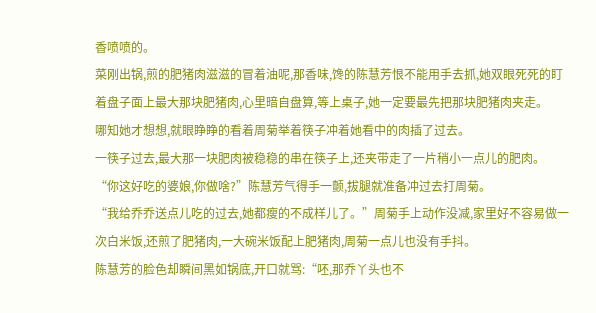香喷喷的。
菜刚出锅,煎的肥猪肉滋滋的冒着油呢,那香味,馋的陈慧芳恨不能用手去抓,她双眼死死的盯着盘子面上最大那块肥猪肉,心里暗自盘算,等上桌子,她一定要最先把那块肥猪肉夹走。
哪知她才想想,就眼睁睁的看着周菊举着筷子冲着她看中的肉插了过去。
一筷子过去,最大那一块肥肉被稳稳的串在筷子上,还夹带走了一片稍小一点儿的肥肉。
“你这好吃的婆娘,你做啥?”陈慧芳气得手一颤,拔腿就准备冲过去打周菊。
“我给乔乔送点儿吃的过去,她都瘦的不成样儿了。”周菊手上动作没减,家里好不容易做一次白米饭,还煎了肥猪肉,一大碗米饭配上肥猪肉,周菊一点儿也没有手抖。
陈慧芳的脸色却瞬间黑如锅底,开口就骂:“呸,那乔丫头也不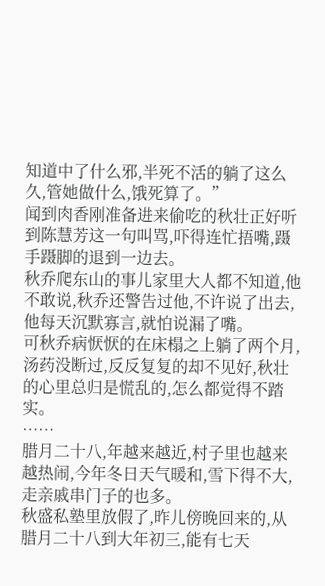知道中了什么邪,半死不活的躺了这么久,管她做什么,饿死算了。”
闻到肉香刚准备进来偷吃的秋壮正好听到陈慧芳这一句叫骂,吓得连忙捂嘴,蹑手蹑脚的退到一边去。
秋乔爬东山的事儿家里大人都不知道,他不敢说,秋乔还警告过他,不许说了出去,他每天沉默寡言,就怕说漏了嘴。
可秋乔病恹恹的在床榻之上躺了两个月,汤药没断过,反反复复的却不见好,秋壮的心里总归是慌乱的,怎么都觉得不踏实。
……
腊月二十八,年越来越近,村子里也越来越热闹,今年冬日天气暖和,雪下得不大,走亲戚串门子的也多。
秋盛私塾里放假了,昨儿傍晚回来的,从腊月二十八到大年初三,能有七天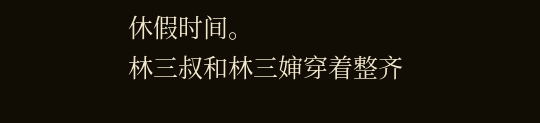休假时间。
林三叔和林三婶穿着整齐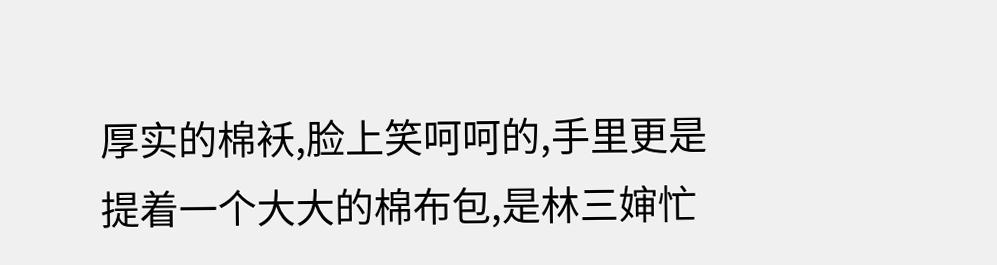厚实的棉袄,脸上笑呵呵的,手里更是提着一个大大的棉布包,是林三婶忙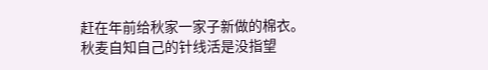赶在年前给秋家一家子新做的棉衣。
秋麦自知自己的针线活是没指望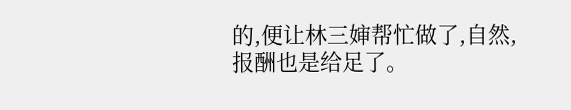的,便让林三婶帮忙做了,自然,报酬也是给足了。